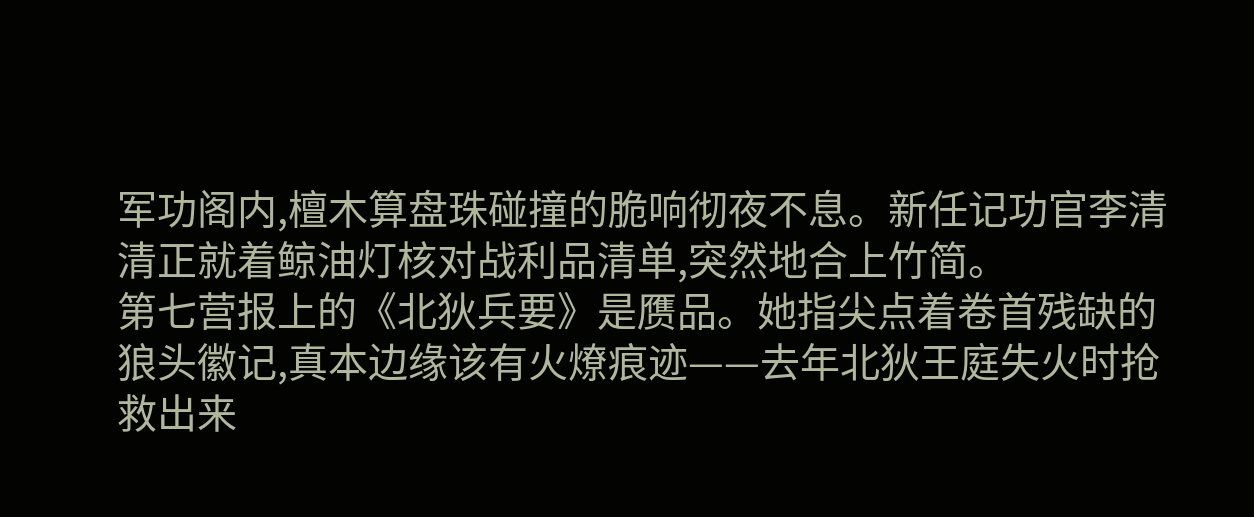军功阁内,檀木算盘珠碰撞的脆响彻夜不息。新任记功官李清清正就着鲸油灯核对战利品清单,突然地合上竹简。
第七营报上的《北狄兵要》是赝品。她指尖点着卷首残缺的狼头徽记,真本边缘该有火燎痕迹——去年北狄王庭失火时抢救出来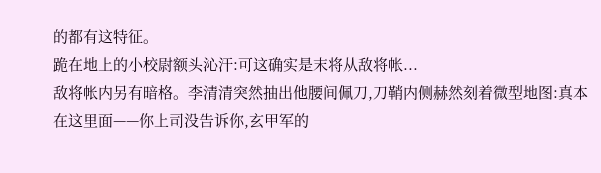的都有这特征。
跪在地上的小校尉额头沁汗:可这确实是末将从敌将帐...
敌将帐内另有暗格。李清清突然抽出他腰间佩刀,刀鞘内侧赫然刻着微型地图:真本在这里面——你上司没告诉你,玄甲军的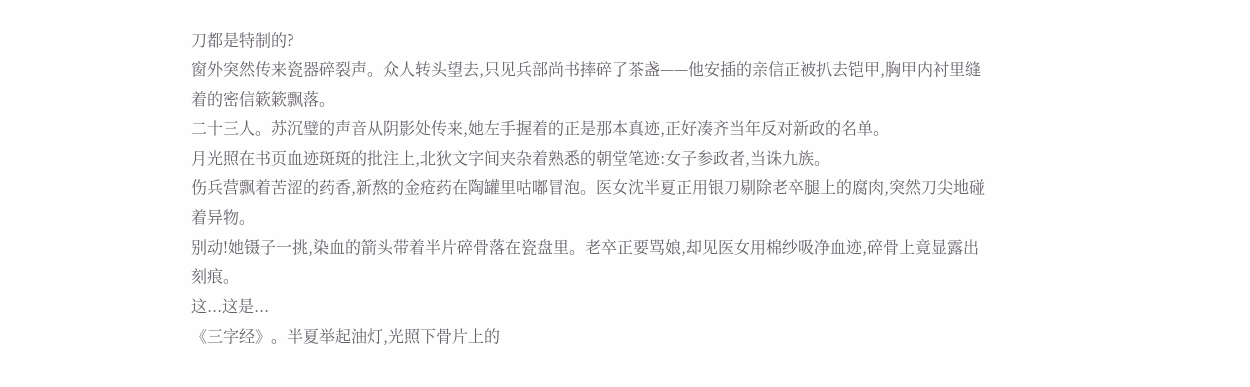刀都是特制的?
窗外突然传来瓷器碎裂声。众人转头望去,只见兵部尚书摔碎了茶盏——他安插的亲信正被扒去铠甲,胸甲内衬里缝着的密信簌簌飘落。
二十三人。苏沉璧的声音从阴影处传来,她左手握着的正是那本真迹,正好凑齐当年反对新政的名单。
月光照在书页血迹斑斑的批注上,北狄文字间夹杂着熟悉的朝堂笔迹:女子参政者,当诛九族。
伤兵营飘着苦涩的药香,新熬的金疮药在陶罐里咕嘟冒泡。医女沈半夏正用银刀剔除老卒腿上的腐肉,突然刀尖地碰着异物。
别动!她镊子一挑,染血的箭头带着半片碎骨落在瓷盘里。老卒正要骂娘,却见医女用棉纱吸净血迹,碎骨上竟显露出刻痕。
这...这是...
《三字经》。半夏举起油灯,光照下骨片上的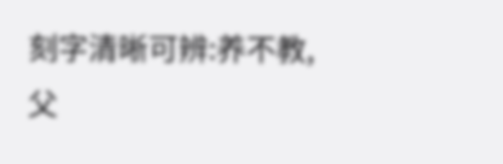刻字清晰可辨:养不教,父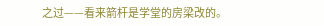之过——看来箭杆是学堂的房梁改的。